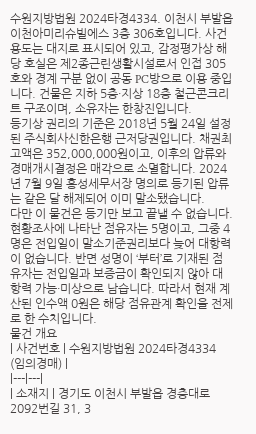수원지방법원 2024타경4334. 이천시 부발읍 이천아미리슈빌에스 3층 306호입니다. 사건 용도는 대지로 표시되어 있고, 감정평가상 해당 호실은 제2종근린생활시설로서 인접 305호와 경계 구분 없이 공동 PC방으로 이용 중입니다. 건물은 지하 5층·지상 18층 철근콘크리트 구조이며, 소유자는 한창진입니다.
등기상 권리의 기준은 2018년 5월 24일 설정된 주식회사신한은행 근저당권입니다. 채권최고액은 352,000,000원이고, 이후의 압류와 경매개시결정은 매각으로 소멸합니다. 2024년 7월 9일 홍성세무서장 명의로 등기된 압류는 같은 달 해제되어 이미 말소됐습니다.
다만 이 물건은 등기만 보고 끝낼 수 없습니다. 현황조사에 나타난 점유자는 5명이고, 그중 4명은 전입일이 말소기준권리보다 늦어 대항력이 없습니다. 반면 성명이 ‘부터’로 기재된 점유자는 전입일과 보증금이 확인되지 않아 대항력 가능·미상으로 남습니다. 따라서 현재 계산된 인수액 0원은 해당 점유관계 확인을 전제로 한 수치입니다.
물건 개요
| 사건번호 | 수원지방법원 2024타경4334 (임의경매) |
|---|---|
| 소재지 | 경기도 이천시 부발읍 경충대로2092번길 31, 3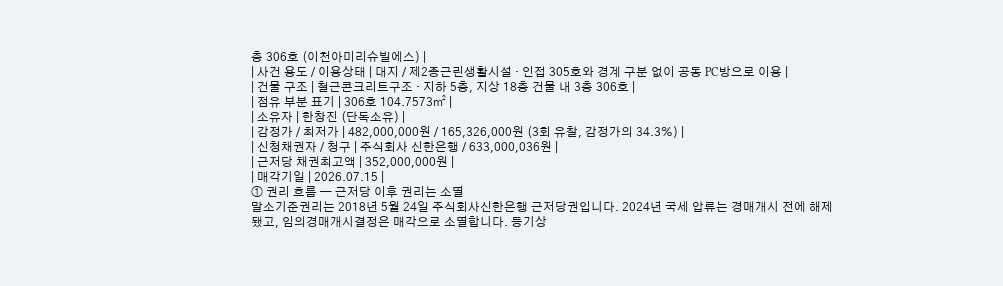층 306호 (이천아미리슈빌에스) |
| 사건 용도 / 이용상태 | 대지 / 제2종근린생활시설 · 인접 305호와 경계 구분 없이 공동 PC방으로 이용 |
| 건물 구조 | 철근콘크리트구조 · 지하 5층, 지상 18층 건물 내 3층 306호 |
| 점유 부분 표기 | 306호 104.7573㎡ |
| 소유자 | 한창진 (단독소유) |
| 감정가 / 최저가 | 482,000,000원 / 165,326,000원 (3회 유찰, 감정가의 34.3%) |
| 신청채권자 / 청구 | 주식회사 신한은행 / 633,000,036원 |
| 근저당 채권최고액 | 352,000,000원 |
| 매각기일 | 2026.07.15 |
① 권리 흐름 — 근저당 이후 권리는 소멸
말소기준권리는 2018년 5월 24일 주식회사신한은행 근저당권입니다. 2024년 국세 압류는 경매개시 전에 해제됐고, 임의경매개시결정은 매각으로 소멸합니다. 등기상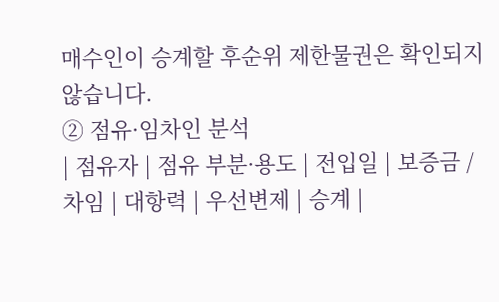매수인이 승계할 후순위 제한물권은 확인되지 않습니다.
② 점유·임차인 분석
| 점유자 | 점유 부분·용도 | 전입일 | 보증금 / 차임 | 대항력 | 우선변제 | 승계 |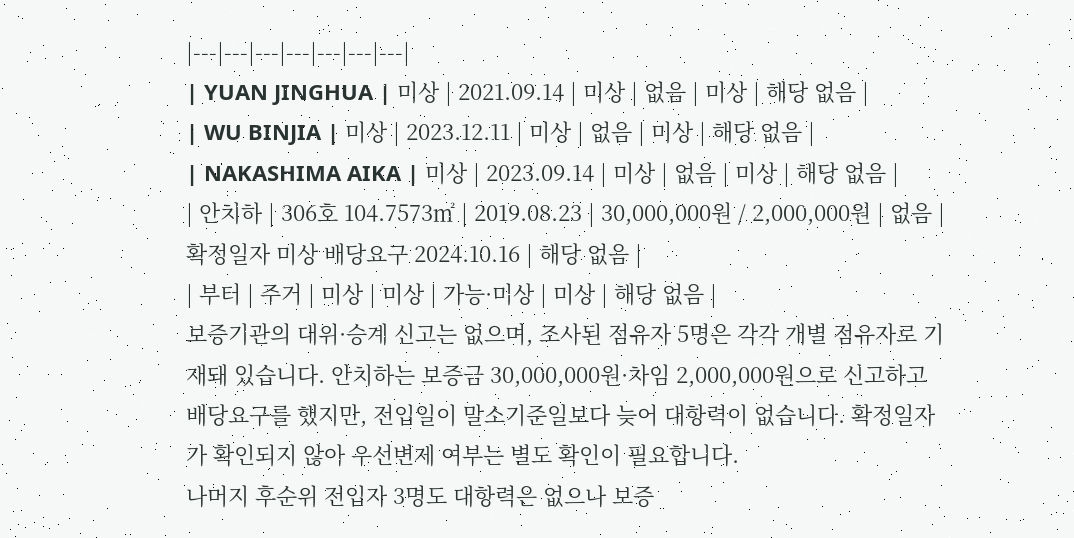|---|---|---|---|---|---|---|
| YUAN JINGHUA | 미상 | 2021.09.14 | 미상 | 없음 | 미상 | 해당 없음 |
| WU BINJIA | 미상 | 2023.12.11 | 미상 | 없음 | 미상 | 해당 없음 |
| NAKASHIMA AIKA | 미상 | 2023.09.14 | 미상 | 없음 | 미상 | 해당 없음 |
| 안치하 | 306호 104.7573㎡ | 2019.08.23 | 30,000,000원 / 2,000,000원 | 없음 | 확정일자 미상 배당요구 2024.10.16 | 해당 없음 |
| 부터 | 주거 | 미상 | 미상 | 가능·미상 | 미상 | 해당 없음 |
보증기관의 대위·승계 신고는 없으며, 조사된 점유자 5명은 각각 개별 점유자로 기재돼 있습니다. 안치하는 보증금 30,000,000원·차임 2,000,000원으로 신고하고 배당요구를 했지만, 전입일이 말소기준일보다 늦어 대항력이 없습니다. 확정일자가 확인되지 않아 우선변제 여부는 별도 확인이 필요합니다.
나머지 후순위 전입자 3명도 대항력은 없으나 보증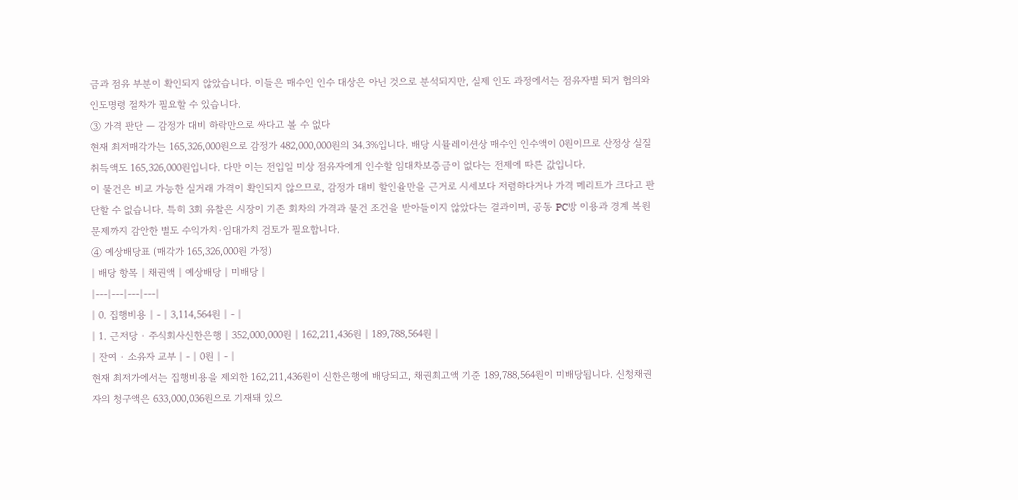금과 점유 부분이 확인되지 않았습니다. 이들은 매수인 인수 대상은 아닌 것으로 분석되지만, 실제 인도 과정에서는 점유자별 퇴거 협의와 인도명령 절차가 필요할 수 있습니다.
③ 가격 판단 — 감정가 대비 하락만으로 싸다고 볼 수 없다
현재 최저매각가는 165,326,000원으로 감정가 482,000,000원의 34.3%입니다. 배당 시뮬레이션상 매수인 인수액이 0원이므로 산정상 실질취득액도 165,326,000원입니다. 다만 이는 전입일 미상 점유자에게 인수할 임대차보증금이 없다는 전제에 따른 값입니다.
이 물건은 비교 가능한 실거래 가격이 확인되지 않으므로, 감정가 대비 할인율만을 근거로 시세보다 저렴하다거나 가격 메리트가 크다고 판단할 수 없습니다. 특히 3회 유찰은 시장이 기존 회차의 가격과 물건 조건을 받아들이지 않았다는 결과이며, 공동 PC방 이용과 경계 복원 문제까지 감안한 별도 수익가치·임대가치 검토가 필요합니다.
④ 예상배당표 (매각가 165,326,000원 가정)
| 배당 항목 | 채권액 | 예상배당 | 미배당 |
|---|---|---|---|
| 0. 집행비용 | - | 3,114,564원 | - |
| 1. 근저당 · 주식회사신한은행 | 352,000,000원 | 162,211,436원 | 189,788,564원 |
| 잔여 · 소유자 교부 | - | 0원 | - |
현재 최저가에서는 집행비용을 제외한 162,211,436원이 신한은행에 배당되고, 채권최고액 기준 189,788,564원이 미배당됩니다. 신청채권자의 청구액은 633,000,036원으로 기재돼 있으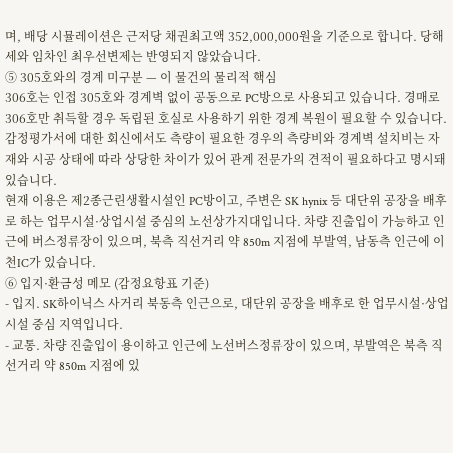며, 배당 시뮬레이션은 근저당 채권최고액 352,000,000원을 기준으로 합니다. 당해세와 임차인 최우선변제는 반영되지 않았습니다.
⑤ 305호와의 경계 미구분 — 이 물건의 물리적 핵심
306호는 인접 305호와 경계벽 없이 공동으로 PC방으로 사용되고 있습니다. 경매로 306호만 취득할 경우 독립된 호실로 사용하기 위한 경계 복원이 필요할 수 있습니다. 감정평가서에 대한 회신에서도 측량이 필요한 경우의 측량비와 경계벽 설치비는 자재와 시공 상태에 따라 상당한 차이가 있어 관계 전문가의 견적이 필요하다고 명시돼 있습니다.
현재 이용은 제2종근린생활시설인 PC방이고, 주변은 SK hynix 등 대단위 공장을 배후로 하는 업무시설·상업시설 중심의 노선상가지대입니다. 차량 진출입이 가능하고 인근에 버스정류장이 있으며, 북측 직선거리 약 850m 지점에 부발역, 남동측 인근에 이천IC가 있습니다.
⑥ 입지·환금성 메모 (감정요항표 기준)
- 입지. SK하이닉스 사거리 북동측 인근으로, 대단위 공장을 배후로 한 업무시설·상업시설 중심 지역입니다.
- 교통. 차량 진출입이 용이하고 인근에 노선버스정류장이 있으며, 부발역은 북측 직선거리 약 850m 지점에 있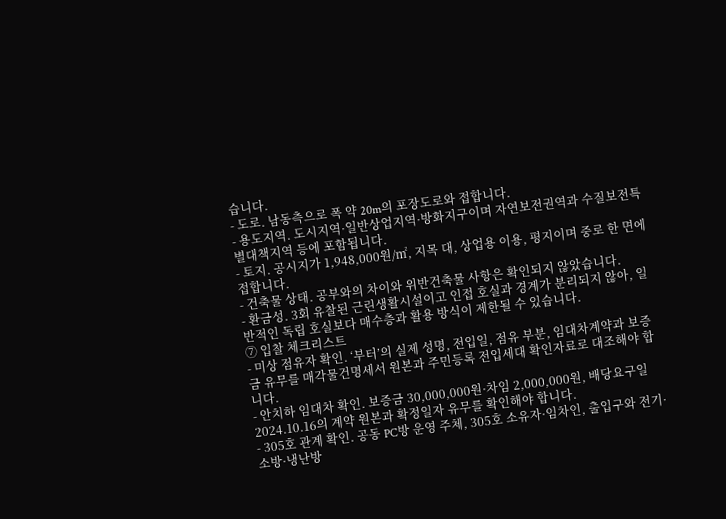습니다.
- 도로. 남동측으로 폭 약 20m의 포장도로와 접합니다.
- 용도지역. 도시지역·일반상업지역·방화지구이며 자연보전권역과 수질보전특별대책지역 등에 포함됩니다.
- 토지. 공시지가 1,948,000원/㎡, 지목 대, 상업용 이용, 평지이며 중로 한 면에 접합니다.
- 건축물 상태. 공부와의 차이와 위반건축물 사항은 확인되지 않았습니다.
- 환금성. 3회 유찰된 근린생활시설이고 인접 호실과 경계가 분리되지 않아, 일반적인 독립 호실보다 매수층과 활용 방식이 제한될 수 있습니다.
⑦ 입찰 체크리스트
- 미상 점유자 확인. ‘부터’의 실제 성명, 전입일, 점유 부분, 임대차계약과 보증금 유무를 매각물건명세서 원본과 주민등록 전입세대 확인자료로 대조해야 합니다.
- 안치하 임대차 확인. 보증금 30,000,000원·차임 2,000,000원, 배당요구일 2024.10.16의 계약 원본과 확정일자 유무를 확인해야 합니다.
- 305호 관계 확인. 공동 PC방 운영 주체, 305호 소유자·임차인, 출입구와 전기·소방·냉난방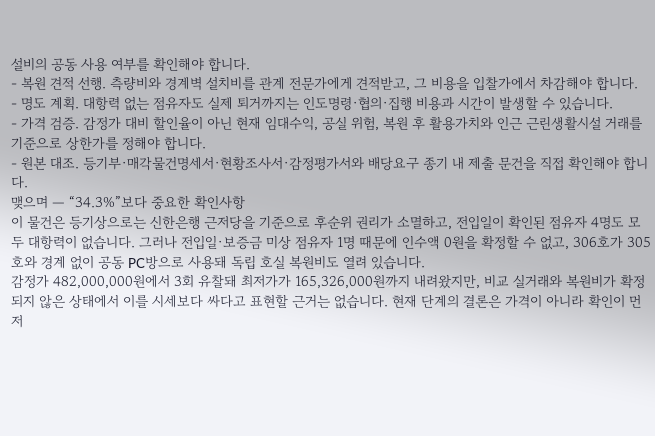설비의 공동 사용 여부를 확인해야 합니다.
- 복원 견적 선행. 측량비와 경계벽 설치비를 관계 전문가에게 견적받고, 그 비용을 입찰가에서 차감해야 합니다.
- 명도 계획. 대항력 없는 점유자도 실제 퇴거까지는 인도명령·협의·집행 비용과 시간이 발생할 수 있습니다.
- 가격 검증. 감정가 대비 할인율이 아닌 현재 임대수익, 공실 위험, 복원 후 활용가치와 인근 근린생활시설 거래를 기준으로 상한가를 정해야 합니다.
- 원본 대조. 등기부·매각물건명세서·현황조사서·감정평가서와 배당요구 종기 내 제출 문건을 직접 확인해야 합니다.
맺으며 — “34.3%”보다 중요한 확인사항
이 물건은 등기상으로는 신한은행 근저당을 기준으로 후순위 권리가 소멸하고, 전입일이 확인된 점유자 4명도 모두 대항력이 없습니다. 그러나 전입일·보증금 미상 점유자 1명 때문에 인수액 0원을 확정할 수 없고, 306호가 305호와 경계 없이 공동 PC방으로 사용돼 독립 호실 복원비도 열려 있습니다.
감정가 482,000,000원에서 3회 유찰돼 최저가가 165,326,000원까지 내려왔지만, 비교 실거래와 복원비가 확정되지 않은 상태에서 이를 시세보다 싸다고 표현할 근거는 없습니다. 현재 단계의 결론은 가격이 아니라 확인이 먼저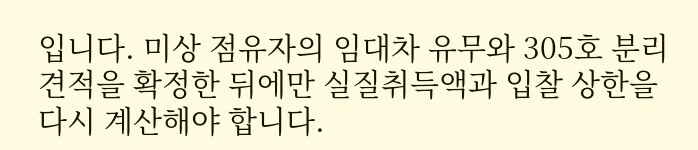입니다. 미상 점유자의 임대차 유무와 305호 분리 견적을 확정한 뒤에만 실질취득액과 입찰 상한을 다시 계산해야 합니다.